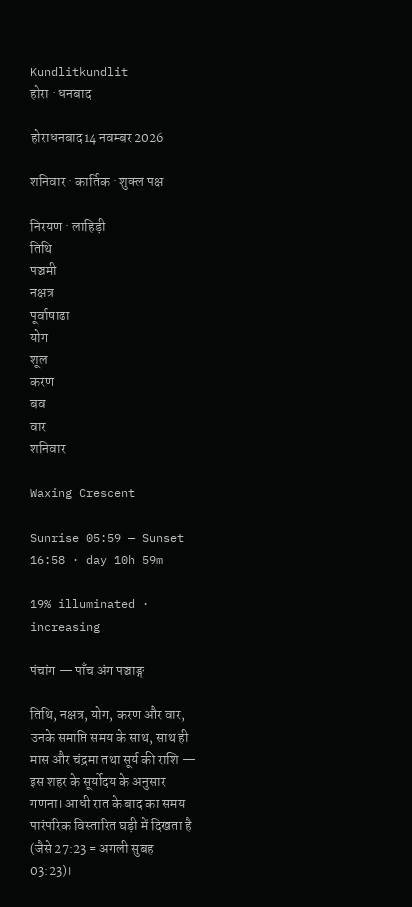Kundlitkundlit
होरा · धनबाद

होराधनबाद14 नवम्बर 2026

शनिवार · कार्तिक · शुक्ल पक्ष

निरयण · लाहिड़ी
तिथि
पञ्चमी
नक्षत्र
पूर्वाषाढा
योग
शूल
करण
बव
वार
शनिवार

Waxing Crescent

Sunrise 05:59 — Sunset 16:58 · day 10h 59m

19% illuminated · increasing

पंचांग — पाँच अंग पञ्चाङ्ग

तिथि, नक्षत्र, योग, करण और वार, उनके समाप्ति समय के साथ, साथ ही मास और चंद्रमा तथा सूर्य की राशि — इस शहर के सूर्योदय के अनुसार गणना। आधी रात के बाद का समय पारंपरिक विस्तारित घड़ी में दिखता है (जैसे 27:23 = अगली सुबह 03:23)।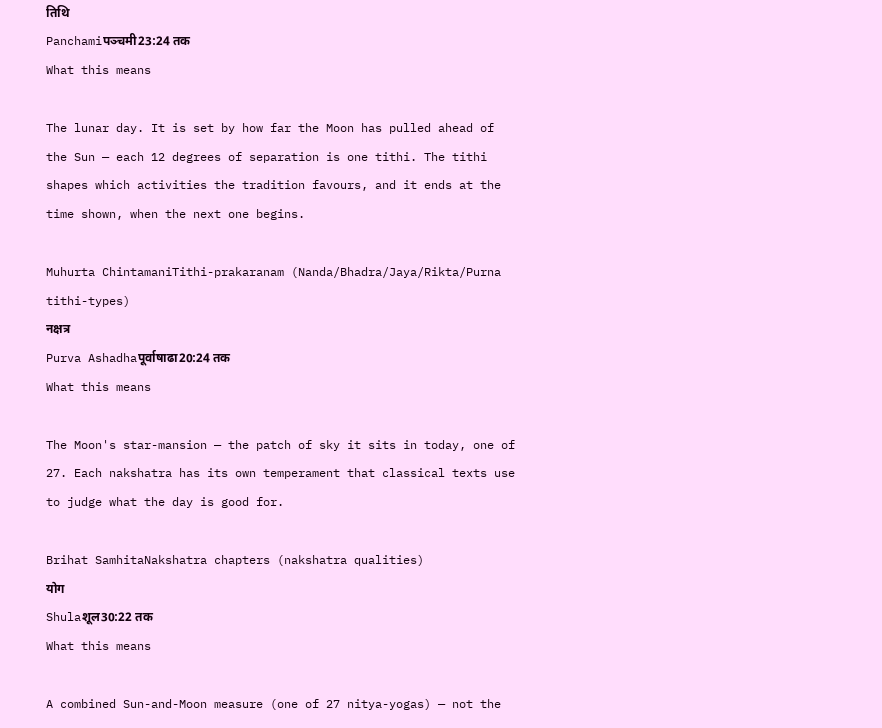तिथि
Panchamiपञ्चमी23:24 तक
What this means

The lunar day. It is set by how far the Moon has pulled ahead of the Sun — each 12 degrees of separation is one tithi. The tithi shapes which activities the tradition favours, and it ends at the time shown, when the next one begins.

Muhurta ChintamaniTithi-prakaranam (Nanda/Bhadra/Jaya/Rikta/Purna tithi-types)
नक्षत्र
Purva Ashadhaपूर्वाषाढा20:24 तक
What this means

The Moon's star-mansion — the patch of sky it sits in today, one of 27. Each nakshatra has its own temperament that classical texts use to judge what the day is good for.

Brihat SamhitaNakshatra chapters (nakshatra qualities)
योग
Shulaशूल30:22 तक
What this means

A combined Sun-and-Moon measure (one of 27 nitya-yogas) — not the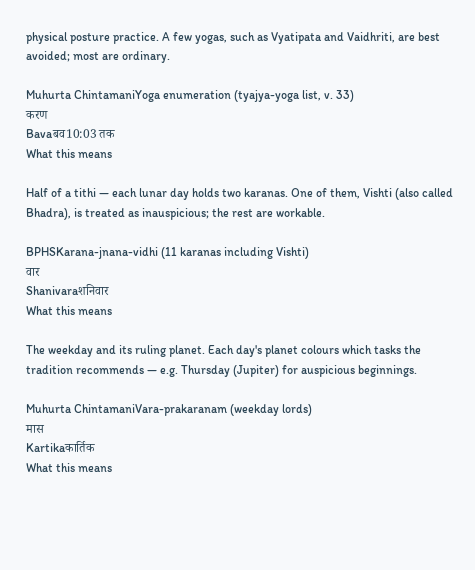physical posture practice. A few yogas, such as Vyatipata and Vaidhriti, are best avoided; most are ordinary.

Muhurta ChintamaniYoga enumeration (tyajya-yoga list, v. 33)
करण
Bavaबव10:03 तक
What this means

Half of a tithi — each lunar day holds two karanas. One of them, Vishti (also called Bhadra), is treated as inauspicious; the rest are workable.

BPHSKarana-jnana-vidhi (11 karanas including Vishti)
वार
Shanivaraशनिवार
What this means

The weekday and its ruling planet. Each day's planet colours which tasks the tradition recommends — e.g. Thursday (Jupiter) for auspicious beginnings.

Muhurta ChintamaniVara-prakaranam (weekday lords)
मास
Kartikaकार्तिक
What this means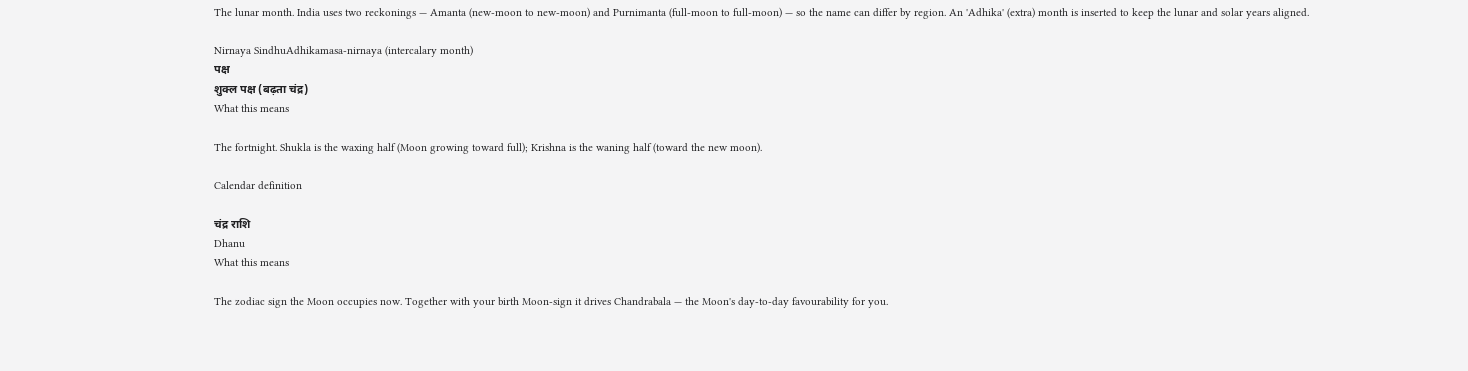The lunar month. India uses two reckonings — Amanta (new-moon to new-moon) and Purnimanta (full-moon to full-moon) — so the name can differ by region. An 'Adhika' (extra) month is inserted to keep the lunar and solar years aligned.

Nirnaya SindhuAdhikamasa-nirnaya (intercalary month)
पक्ष
शुक्ल पक्ष (बढ़ता चंद्र)
What this means

The fortnight. Shukla is the waxing half (Moon growing toward full); Krishna is the waning half (toward the new moon).

Calendar definition

चंद्र राशि
Dhanu
What this means

The zodiac sign the Moon occupies now. Together with your birth Moon-sign it drives Chandrabala — the Moon's day-to-day favourability for you.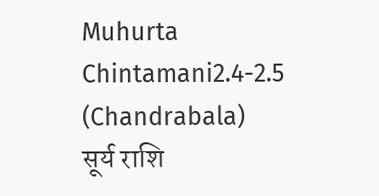Muhurta Chintamani2.4-2.5 (Chandrabala)
सूर्य राशि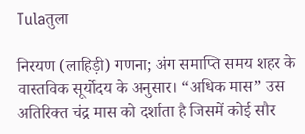Tulaतुला

निरयण (लाहिड़ी) गणना; अंग समाप्ति समय शहर के वास्तविक सूर्योदय के अनुसार। “अधिक मास” उस अतिरिक्त चंद्र मास को दर्शाता है जिसमें कोई सौर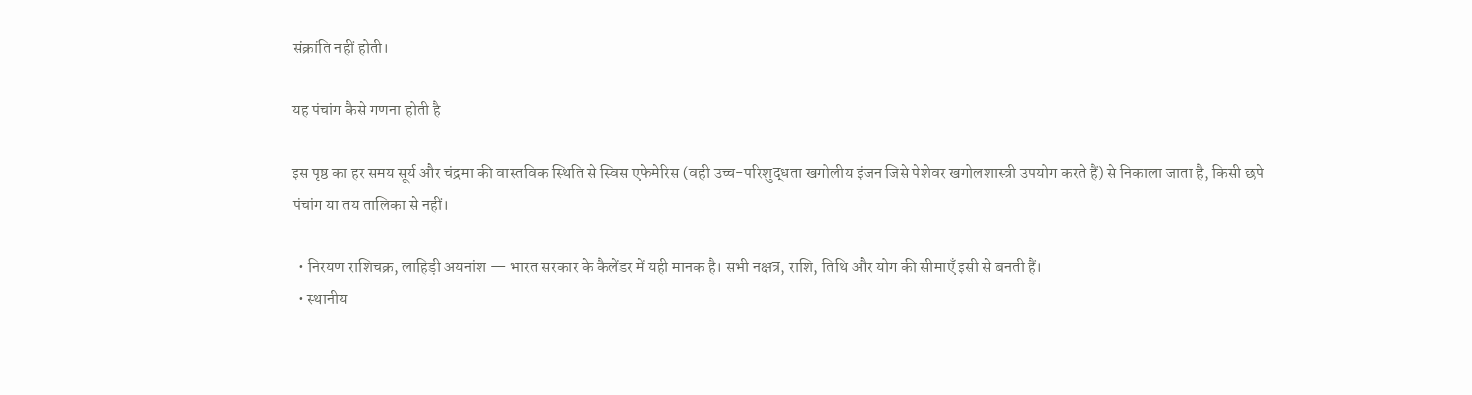संक्रांति नहीं होती।

यह पंचांग कैसे गणना होती है

इस पृष्ठ का हर समय सूर्य और चंद्रमा की वास्तविक स्थिति से स्विस एफेमेरिस (वही उच्च-परिशुद्धता खगोलीय इंजन जिसे पेशेवर खगोलशास्त्री उपयोग करते हैं) से निकाला जाता है, किसी छपे पंचांग या तय तालिका से नहीं।

  • निरयण राशिचक्र, लाहिड़ी अयनांश — भारत सरकार के कैलेंडर में यही मानक है। सभी नक्षत्र, राशि, तिथि और योग की सीमाएँ इसी से बनती हैं।
  • स्थानीय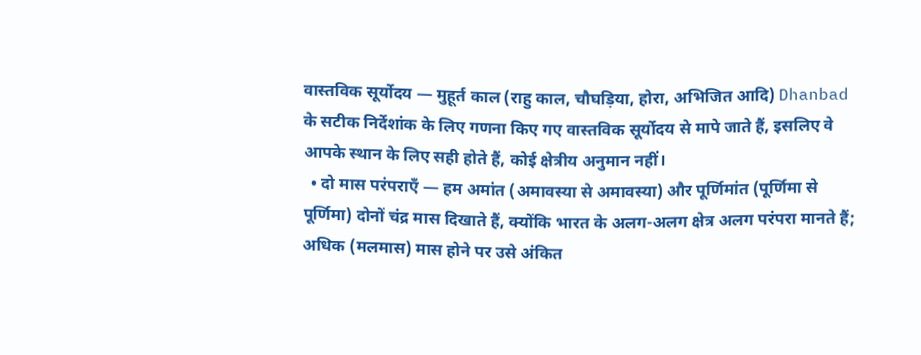वास्तविक सूर्योदय — मुहूर्त काल (राहु काल, चौघड़िया, होरा, अभिजित आदि) Dhanbad के सटीक निर्देशांक के लिए गणना किए गए वास्तविक सूर्योदय से मापे जाते हैं, इसलिए वे आपके स्थान के लिए सही होते हैं, कोई क्षेत्रीय अनुमान नहीं।
  • दो मास परंपराएँ — हम अमांत (अमावस्या से अमावस्या) और पूर्णिमांत (पूर्णिमा से पूर्णिमा) दोनों चंद्र मास दिखाते हैं, क्योंकि भारत के अलग-अलग क्षेत्र अलग परंपरा मानते हैं; अधिक (मलमास) मास होने पर उसे अंकित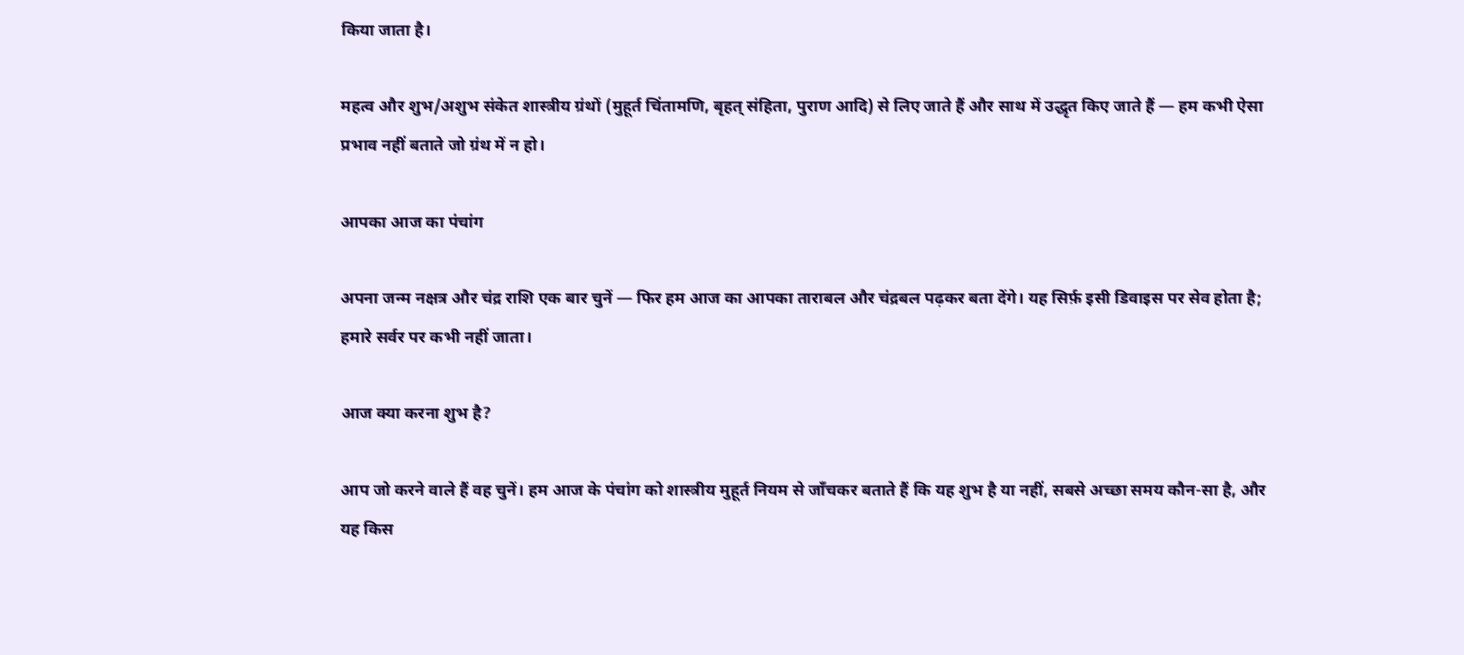किया जाता है।

महत्व और शुभ/अशुभ संकेत शास्त्रीय ग्रंथों (मुहूर्त चिंतामणि, बृहत् संहिता, पुराण आदि) से लिए जाते हैं और साथ में उद्धृत किए जाते हैं — हम कभी ऐसा प्रभाव नहीं बताते जो ग्रंथ में न हो।

आपका आज का पंचांग

अपना जन्म नक्षत्र और चंद्र राशि एक बार चुनें — फिर हम आज का आपका ताराबल और चंद्रबल पढ़कर बता देंगे। यह सिर्फ़ इसी डिवाइस पर सेव होता है; हमारे सर्वर पर कभी नहीं जाता।

आज क्या करना शुभ है?

आप जो करने वाले हैं वह चुनें। हम आज के पंचांग को शास्त्रीय मुहूर्त नियम से जाँचकर बताते हैं कि यह शुभ है या नहीं, सबसे अच्छा समय कौन-सा है, और यह किस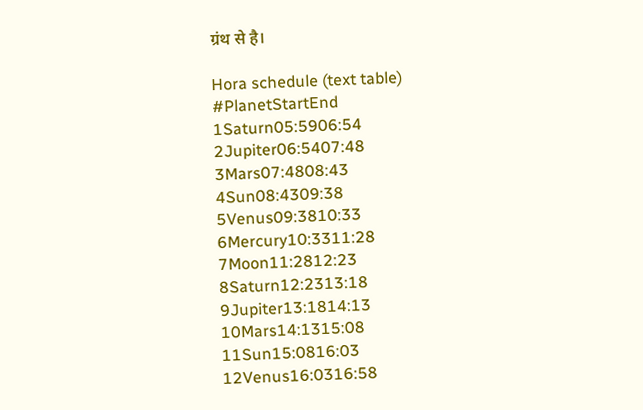ग्रंथ से है।

Hora schedule (text table)
#PlanetStartEnd
1Saturn05:5906:54
2Jupiter06:5407:48
3Mars07:4808:43
4Sun08:4309:38
5Venus09:3810:33
6Mercury10:3311:28
7Moon11:2812:23
8Saturn12:2313:18
9Jupiter13:1814:13
10Mars14:1315:08
11Sun15:0816:03
12Venus16:0316:58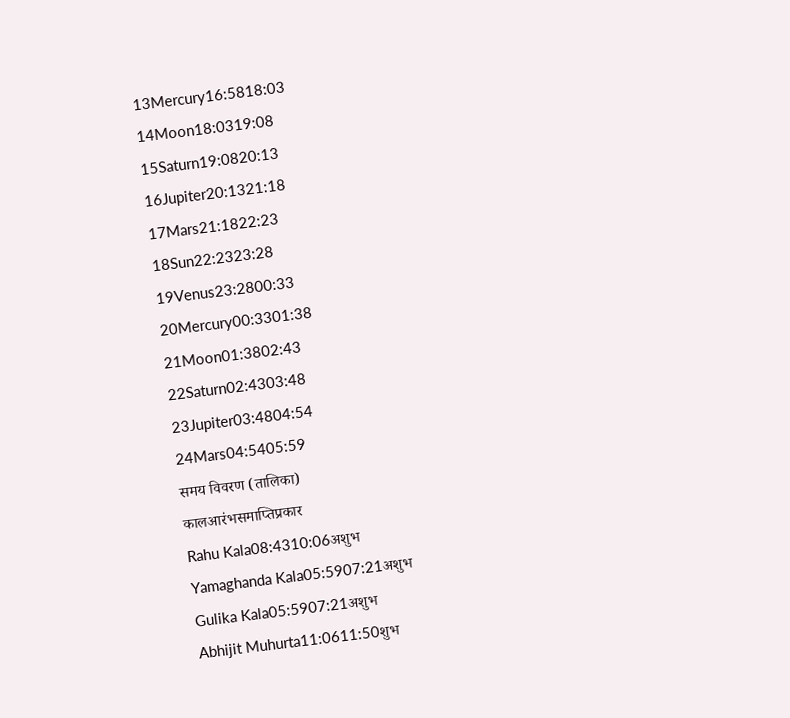13Mercury16:5818:03
14Moon18:0319:08
15Saturn19:0820:13
16Jupiter20:1321:18
17Mars21:1822:23
18Sun22:2323:28
19Venus23:2800:33
20Mercury00:3301:38
21Moon01:3802:43
22Saturn02:4303:48
23Jupiter03:4804:54
24Mars04:5405:59
समय विवरण (तालिका)
कालआरंभसमाप्तिप्रकार
Rahu Kala08:4310:06अशुभ
Yamaghanda Kala05:5907:21अशुभ
Gulika Kala05:5907:21अशुभ
Abhijit Muhurta11:0611:50शुभ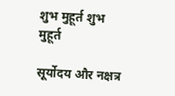शुभ मुहूर्त शुभ मुहूर्त

सूर्योदय और नक्षत्र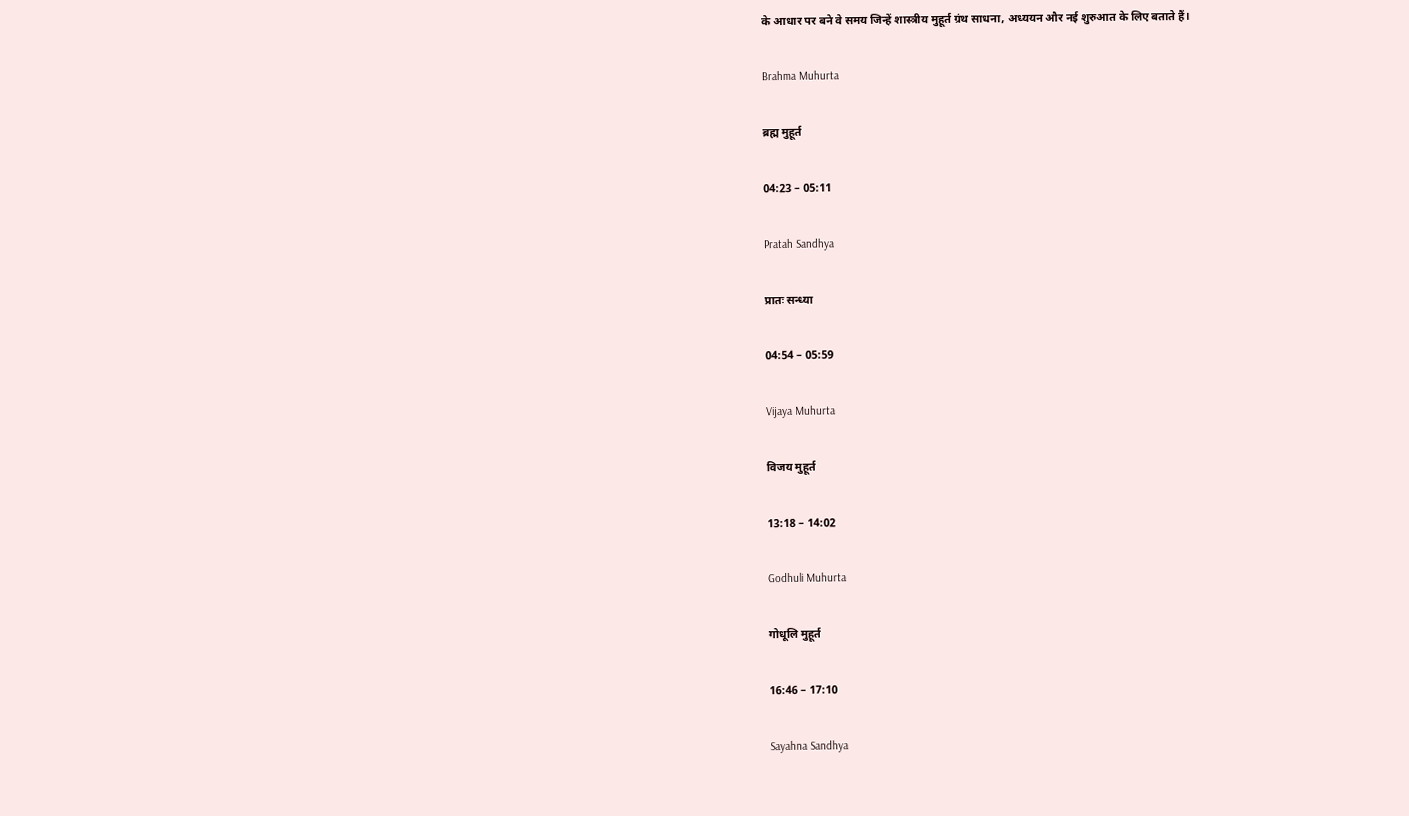के आधार पर बने वे समय जिन्हें शास्त्रीय मुहूर्त ग्रंथ साधना, अध्ययन और नई शुरुआत के लिए बताते हैं।

Brahma Muhurta

ब्रह्म मुहूर्त

04:23 – 05:11

Pratah Sandhya

प्रातः सन्ध्या

04:54 – 05:59

Vijaya Muhurta

विजय मुहूर्त

13:18 – 14:02

Godhuli Muhurta

गोधूलि मुहूर्त

16:46 – 17:10

Sayahna Sandhya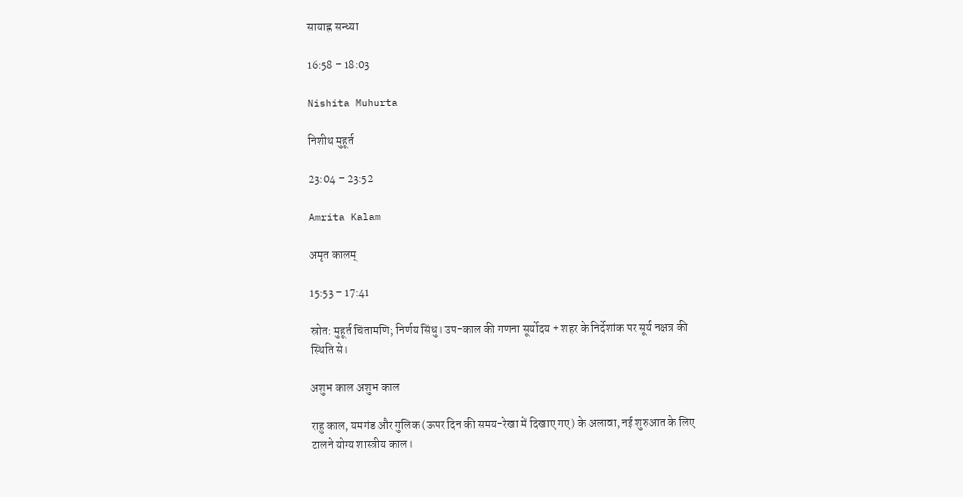सायाह्न सन्ध्या

16:58 – 18:03

Nishita Muhurta

निशीथ मुहूर्त

23:04 – 23:52

Amrita Kalam

अमृत कालम्

15:53 – 17:41

स्रोत: मुहूर्त चिंतामणि; निर्णय सिंधु। उप-काल की गणना सूर्योदय + शहर के निर्देशांक पर सूर्य नक्षत्र की स्थिति से।

अशुभ काल अशुभ काल

राहु काल, यमगंड और गुलिक (ऊपर दिन की समय-रेखा में दिखाए गए) के अलावा, नई शुरुआत के लिए टालने योग्य शास्त्रीय काल।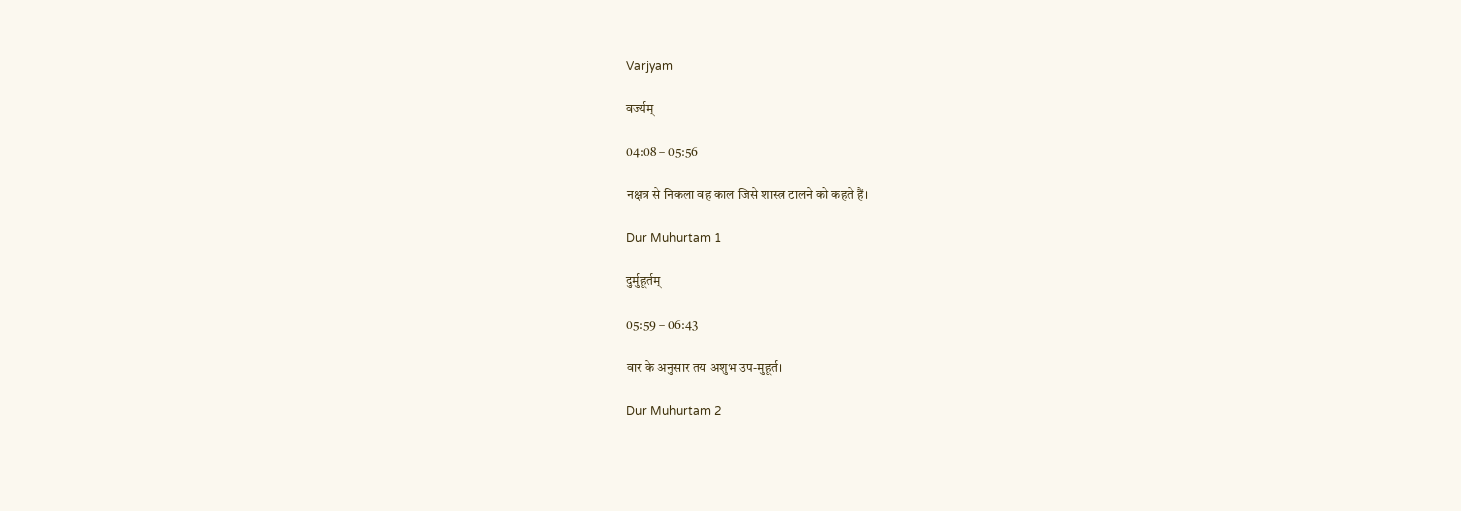Varjyam

वर्ज्यम्

04:08 – 05:56

नक्षत्र से निकला वह काल जिसे शास्त्र टालने को कहते हैं।

Dur Muhurtam 1

दुर्मुहूर्तम्

05:59 – 06:43

वार के अनुसार तय अशुभ उप-मुहूर्त।

Dur Muhurtam 2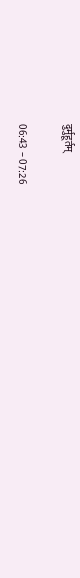दुर्मुहूर्तम्

06:43 – 07:26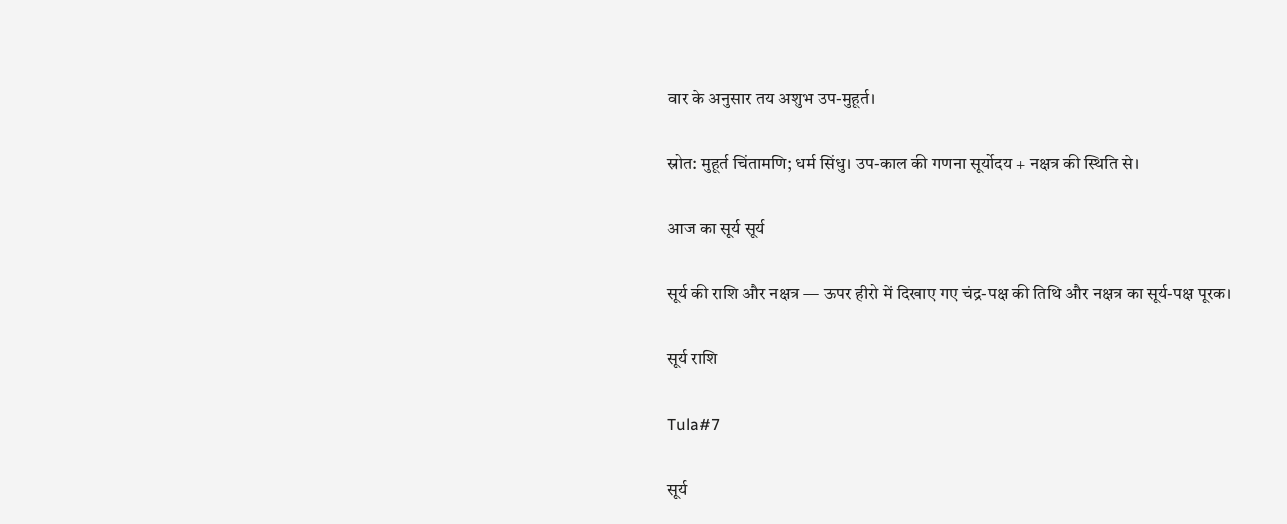वार के अनुसार तय अशुभ उप-मुहूर्त।

स्रोत: मुहूर्त चिंतामणि; धर्म सिंधु। उप-काल की गणना सूर्योदय + नक्षत्र की स्थिति से।

आज का सूर्य सूर्य

सूर्य की राशि और नक्षत्र — ऊपर हीरो में दिखाए गए चंद्र-पक्ष की तिथि और नक्षत्र का सूर्य-पक्ष पूरक।

सूर्य राशि

Tula#7

सूर्य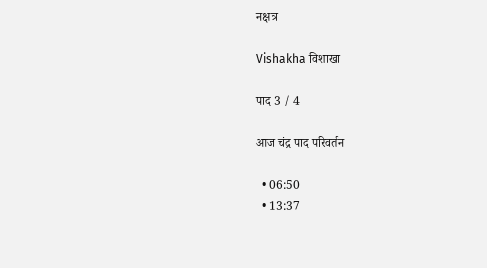नक्षत्र

Vishakha विशाखा

पाद 3 / 4

आज चंद्र पाद परिवर्तन

  • 06:50
  • 13:37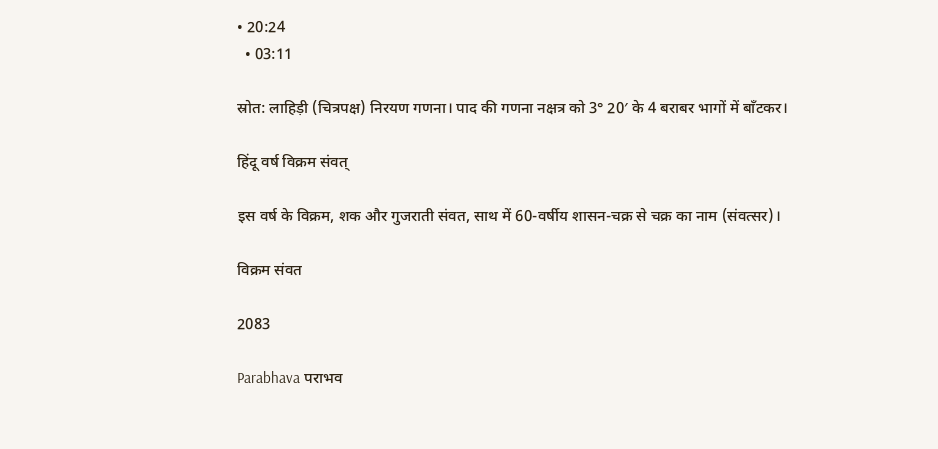• 20:24
  • 03:11

स्रोत: लाहिड़ी (चित्रपक्ष) निरयण गणना। पाद की गणना नक्षत्र को 3° 20′ के 4 बराबर भागों में बाँटकर।

हिंदू वर्ष विक्रम संवत्

इस वर्ष के विक्रम, शक और गुजराती संवत, साथ में 60-वर्षीय शासन-चक्र से चक्र का नाम (संवत्सर)।

विक्रम संवत

2083

Parabhava पराभव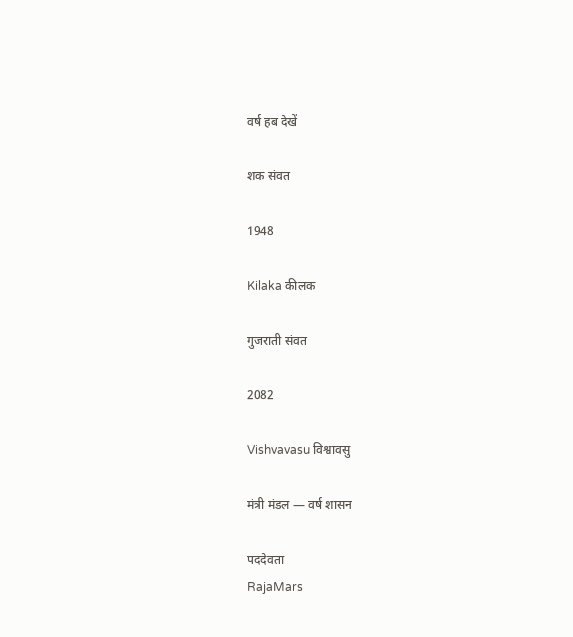वर्ष हब देखें

शक संवत

1948

Kilaka कीलक

गुजराती संवत

2082

Vishvavasu विश्वावसु

मंत्री मंडल — वर्ष शासन

पददेवता
RajaMars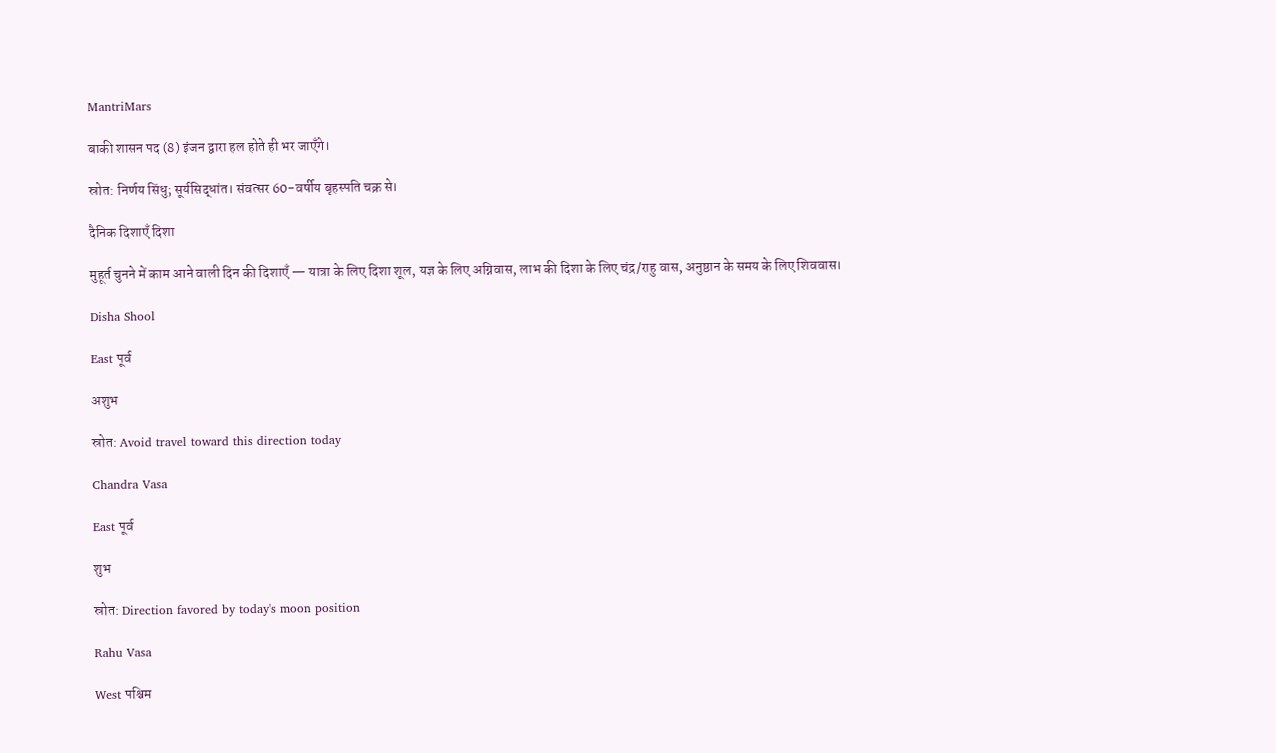MantriMars

बाकी शासन पद (8) इंजन द्वारा हल होते ही भर जाएँगे।

स्रोत: निर्णय सिंधु; सूर्यसिद्धांत। संवत्सर 60-वर्षीय बृहस्पति चक्र से।

दैनिक दिशाएँ दिशा

मुहूर्त चुनने में काम आने वाली दिन की दिशाएँ — यात्रा के लिए दिशा शूल, यज्ञ के लिए अग्निवास, लाभ की दिशा के लिए चंद्र/राहु वास, अनुष्ठान के समय के लिए शिववास।

Disha Shool

East पूर्व

अशुभ

स्रोत: Avoid travel toward this direction today

Chandra Vasa

East पूर्व

शुभ

स्रोत: Direction favored by today's moon position

Rahu Vasa

West पश्चिम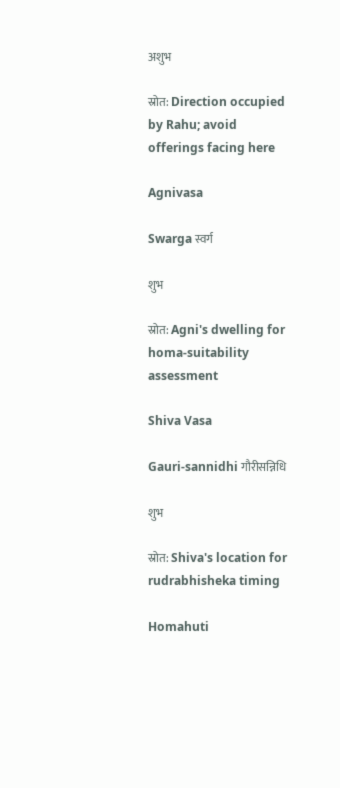अशुभ

स्रोत: Direction occupied by Rahu; avoid offerings facing here

Agnivasa

Swarga स्वर्ग

शुभ

स्रोत: Agni's dwelling for homa-suitability assessment

Shiva Vasa

Gauri-sannidhi गौरीसन्निधि

शुभ

स्रोत: Shiva's location for rudrabhisheka timing

Homahuti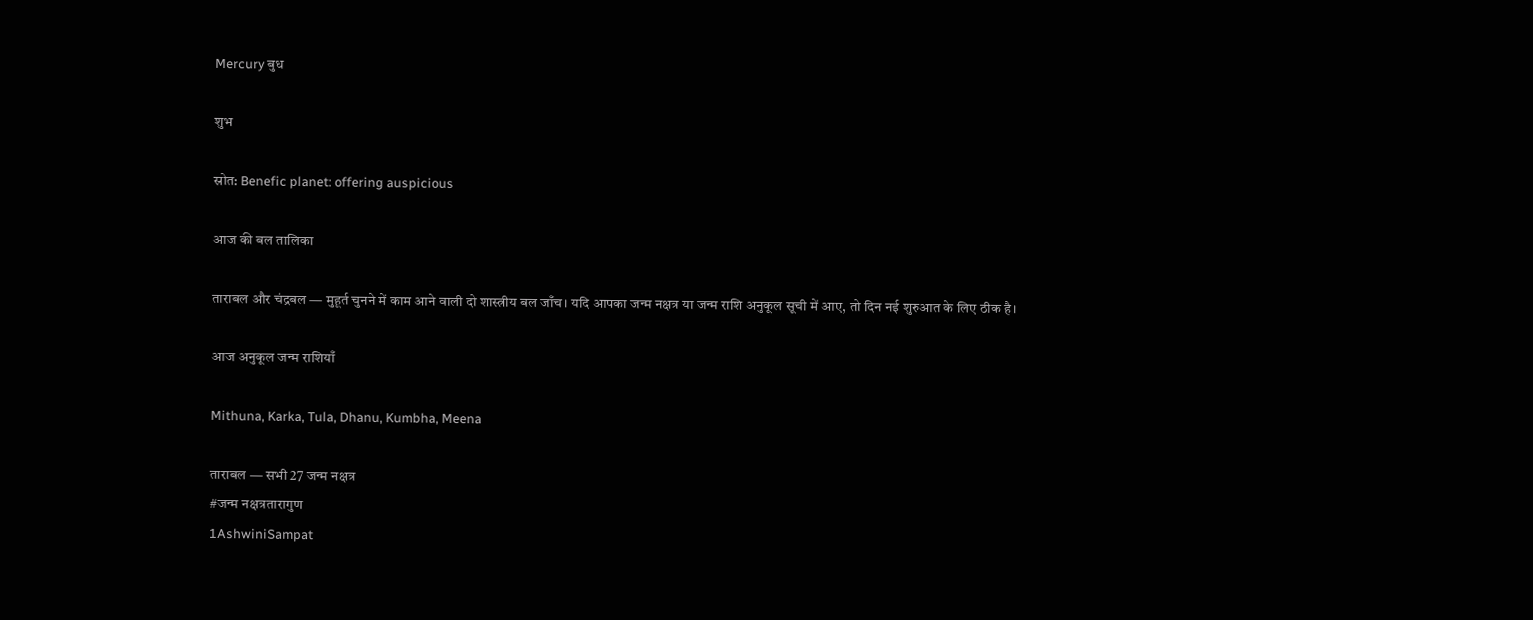Mercury बुध

शुभ

स्रोत: Benefic planet: offering auspicious

आज की बल तालिका

ताराबल और चंद्रबल — मुहूर्त चुनने में काम आने वाली दो शास्त्रीय बल जाँच। यदि आपका जन्म नक्षत्र या जन्म राशि अनुकूल सूची में आए, तो दिन नई शुरुआत के लिए ठीक है।

आज अनुकूल जन्म राशियाँ

Mithuna, Karka, Tula, Dhanu, Kumbha, Meena

ताराबल — सभी 27 जन्म नक्षत्र
#जन्म नक्षत्रतारागुण
1AshwiniSampat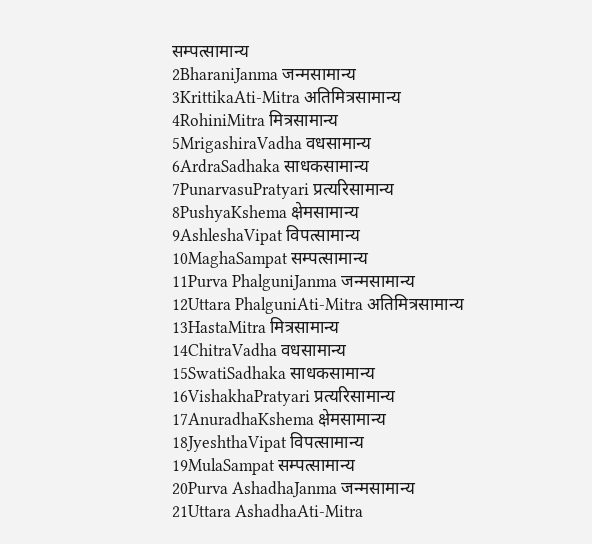सम्पत्सामान्य
2BharaniJanma जन्मसामान्य
3KrittikaAti-Mitra अतिमित्रसामान्य
4RohiniMitra मित्रसामान्य
5MrigashiraVadha वधसामान्य
6ArdraSadhaka साधकसामान्य
7PunarvasuPratyari प्रत्यरिसामान्य
8PushyaKshema क्षेमसामान्य
9AshleshaVipat विपत्सामान्य
10MaghaSampat सम्पत्सामान्य
11Purva PhalguniJanma जन्मसामान्य
12Uttara PhalguniAti-Mitra अतिमित्रसामान्य
13HastaMitra मित्रसामान्य
14ChitraVadha वधसामान्य
15SwatiSadhaka साधकसामान्य
16VishakhaPratyari प्रत्यरिसामान्य
17AnuradhaKshema क्षेमसामान्य
18JyeshthaVipat विपत्सामान्य
19MulaSampat सम्पत्सामान्य
20Purva AshadhaJanma जन्मसामान्य
21Uttara AshadhaAti-Mitra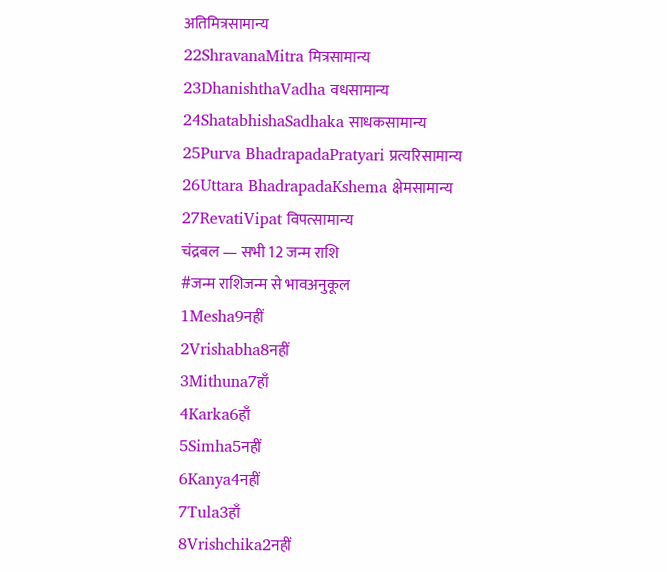अतिमित्रसामान्य
22ShravanaMitra मित्रसामान्य
23DhanishthaVadha वधसामान्य
24ShatabhishaSadhaka साधकसामान्य
25Purva BhadrapadaPratyari प्रत्यरिसामान्य
26Uttara BhadrapadaKshema क्षेमसामान्य
27RevatiVipat विपत्सामान्य
चंद्रबल — सभी 12 जन्म राशि
#जन्म राशिजन्म से भावअनुकूल
1Mesha9नहीं
2Vrishabha8नहीं
3Mithuna7हाँ
4Karka6हाँ
5Simha5नहीं
6Kanya4नहीं
7Tula3हाँ
8Vrishchika2नहीं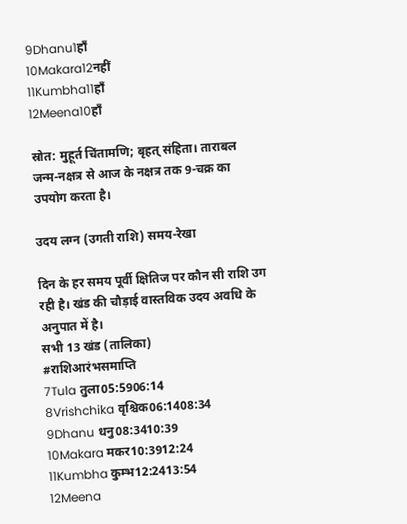9Dhanu1हाँ
10Makara12नहीं
11Kumbha11हाँ
12Meena10हाँ

स्रोत: मुहूर्त चिंतामणि; बृहत् संहिता। ताराबल जन्म-नक्षत्र से आज के नक्षत्र तक 9-चक्र का उपयोग करता है।

उदय लग्न (उगती राशि) समय-रेखा

दिन के हर समय पूर्वी क्षितिज पर कौन सी राशि उग रही है। खंड की चौड़ाई वास्तविक उदय अवधि के अनुपात में है।
सभी 13 खंड (तालिका)
#राशिआरंभसमाप्ति
7Tula तुला05:5906:14
8Vrishchika वृश्चिक06:1408:34
9Dhanu धनु08:3410:39
10Makara मकर10:3912:24
11Kumbha कुम्भ12:2413:54
12Meena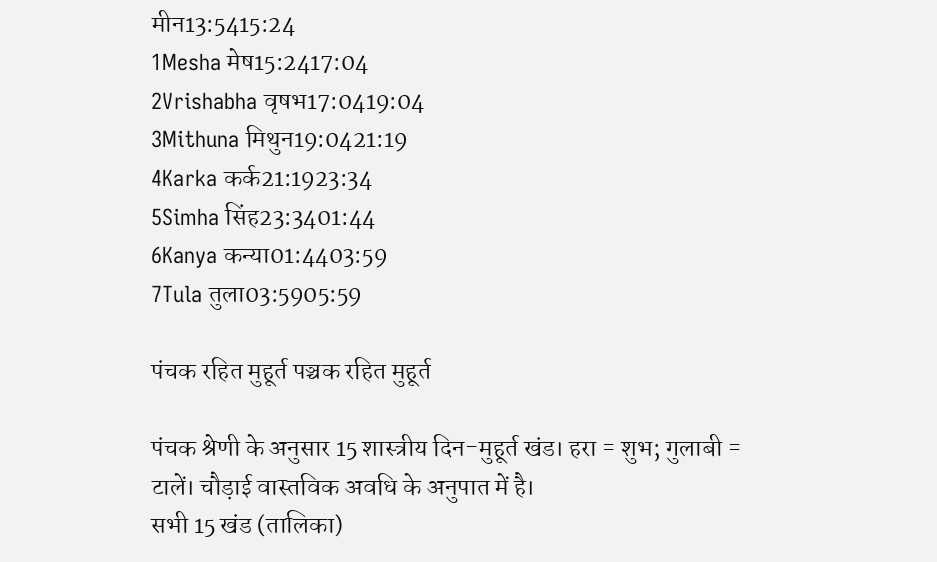मीन13:5415:24
1Mesha मेष15:2417:04
2Vrishabha वृषभ17:0419:04
3Mithuna मिथुन19:0421:19
4Karka कर्क21:1923:34
5Simha सिंह23:3401:44
6Kanya कन्या01:4403:59
7Tula तुला03:5905:59

पंचक रहित मुहूर्त पञ्चक रहित मुहूर्त

पंचक श्रेणी के अनुसार 15 शास्त्रीय दिन-मुहूर्त खंड। हरा = शुभ; गुलाबी = टालें। चौड़ाई वास्तविक अवधि के अनुपात में है।
सभी 15 खंड (तालिका)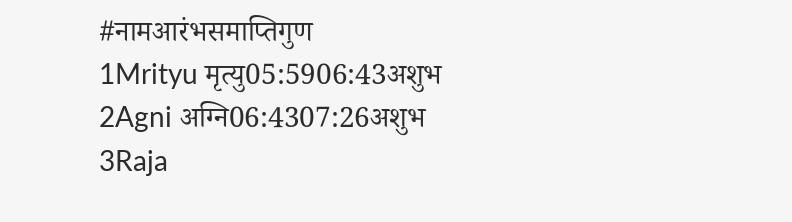#नामआरंभसमाप्तिगुण
1Mrityu मृत्यु05:5906:43अशुभ
2Agni अग्नि06:4307:26अशुभ
3Raja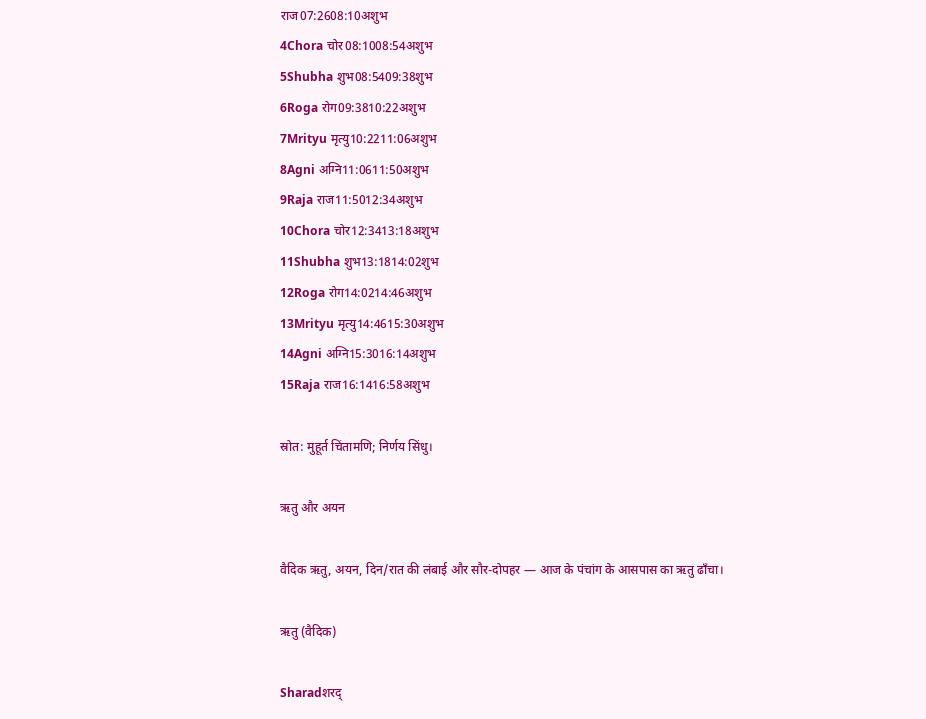राज07:2608:10अशुभ
4Chora चोर08:1008:54अशुभ
5Shubha शुभ08:5409:38शुभ
6Roga रोग09:3810:22अशुभ
7Mrityu मृत्यु10:2211:06अशुभ
8Agni अग्नि11:0611:50अशुभ
9Raja राज11:5012:34अशुभ
10Chora चोर12:3413:18अशुभ
11Shubha शुभ13:1814:02शुभ
12Roga रोग14:0214:46अशुभ
13Mrityu मृत्यु14:4615:30अशुभ
14Agni अग्नि15:3016:14अशुभ
15Raja राज16:1416:58अशुभ

स्रोत: मुहूर्त चिंतामणि; निर्णय सिंधु।

ऋतु और अयन

वैदिक ऋतु, अयन, दिन/रात की लंबाई और सौर-दोपहर — आज के पंचांग के आसपास का ऋतु ढाँचा।

ऋतु (वैदिक)

Sharadशरद्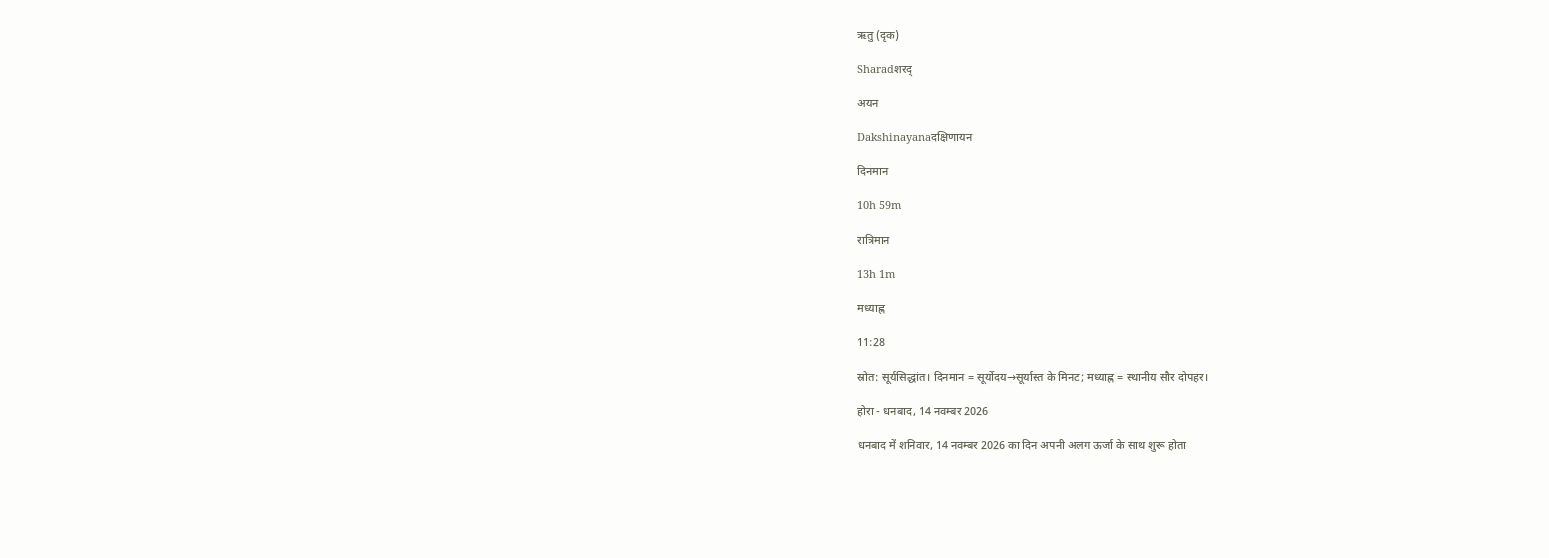ऋतु (दृक)

Sharadशरद्

अयन

Dakshinayanaदक्षिणायन

दिनमान

10h 59m

रात्रिमान

13h 1m

मध्याह्न

11:28

स्रोत: सूर्यसिद्धांत। दिनमान = सूर्योदय→सूर्यास्त के मिनट; मध्याह्न = स्थानीय सौर दोपहर।

होरा - धनबाद, 14 नवम्बर 2026

धनबाद में शनिवार, 14 नवम्बर 2026 का दिन अपनी अलग ऊर्जा के साथ शुरू होता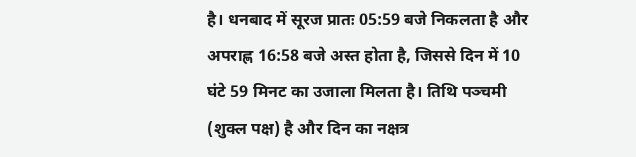है। धनबाद में सूरज प्रातः 05:59 बजे निकलता है और अपराह्ण 16:58 बजे अस्त होता है, जिससे दिन में 10 घंटे 59 मिनट का उजाला मिलता है। तिथि पञ्चमी (शुक्ल पक्ष) है और दिन का नक्षत्र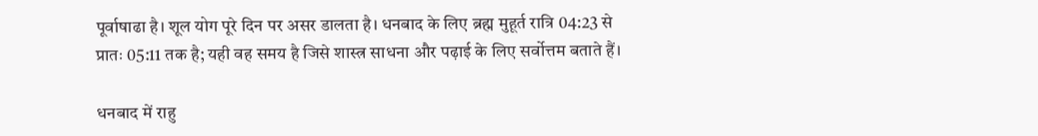पूर्वाषाढा है। शूल योग पूरे दिन पर असर डालता है। धनबाद के लिए ब्रह्म मुहूर्त रात्रि 04:23 से प्रातः 05:11 तक है; यही वह समय है जिसे शास्त्र साधना और पढ़ाई के लिए सर्वोत्तम बताते हैं।

धनबाद में राहु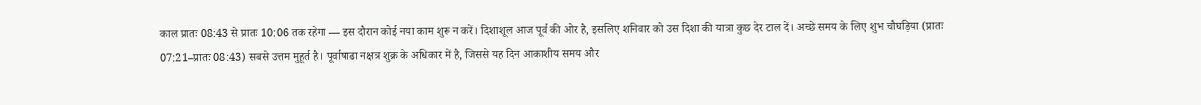काल प्रातः 08:43 से प्रातः 10:06 तक रहेगा — इस दौरान कोई नया काम शुरू न करें। दिशाशूल आज पूर्व की ओर है, इसलिए शनिवार को उस दिशा की यात्रा कुछ देर टाल दें। अच्छे समय के लिए शुभ चौघड़िया (प्रातः 07:21–प्रातः 08:43) सबसे उत्तम मुहूर्त है। पूर्वाषाढा नक्षत्र शुक्र के अधिकार में है, जिससे यह दिन आकाशीय समय और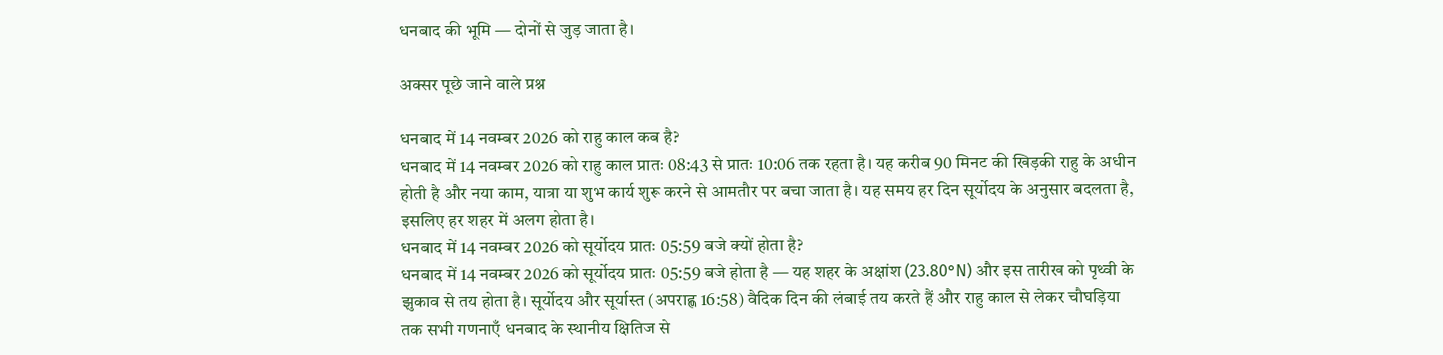धनबाद की भूमि — दोनों से जुड़ जाता है।

अक्सर पूछे जाने वाले प्रश्न

धनबाद में 14 नवम्बर 2026 को राहु काल कब है?
धनबाद में 14 नवम्बर 2026 को राहु काल प्रातः 08:43 से प्रातः 10:06 तक रहता है। यह करीब 90 मिनट की खिड़की राहु के अधीन होती है और नया काम, यात्रा या शुभ कार्य शुरू करने से आमतौर पर बचा जाता है। यह समय हर दिन सूर्योदय के अनुसार बदलता है, इसलिए हर शहर में अलग होता है।
धनबाद में 14 नवम्बर 2026 को सूर्योदय प्रातः 05:59 बजे क्यों होता है?
धनबाद में 14 नवम्बर 2026 को सूर्योदय प्रातः 05:59 बजे होता है — यह शहर के अक्षांश (23.80°N) और इस तारीख को पृथ्वी के झुकाव से तय होता है। सूर्योदय और सूर्यास्त (अपराह्ण 16:58) वैदिक दिन की लंबाई तय करते हैं और राहु काल से लेकर चौघड़िया तक सभी गणनाएँ धनबाद के स्थानीय क्षितिज से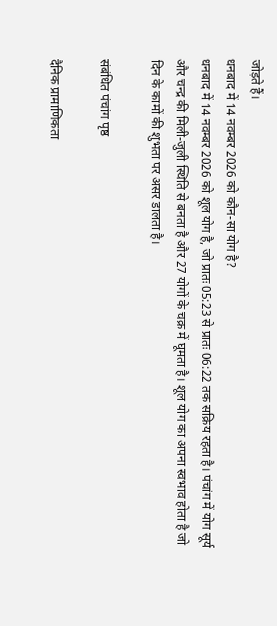जोड़ते हैं।
धनबाद में 14 नवम्बर 2026 को कौन-सा योग है?
धनबाद में 14 नवम्बर 2026 को शूल योग है, जो प्रातः 05:23 से प्रातः 06:22 तक सक्रिय रहता है। पंचांग में योग सूर्य और चन्द्र की मिली-जुली स्थिति से बनता है और 27 योगों के चक्र में घूमता है। शूल योग का अपना स्वभाव होता है जो दिन के कामों की शुभता पर असर डालता है।

संबंधित पंचांग पृष्ठ

दैनिक प्रामाणिकता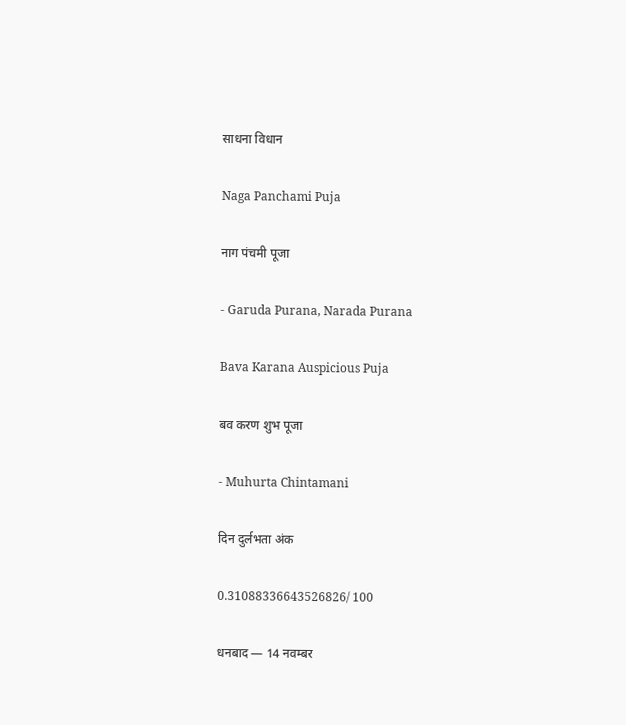साधना विधान

Naga Panchami Puja

नाग पंचमी पूजा

- Garuda Purana, Narada Purana

Bava Karana Auspicious Puja

बव करण शुभ पूजा

- Muhurta Chintamani

दिन दुर्लभता अंक

0.31088336643526826/ 100

धनबाद — 14 नवम्बर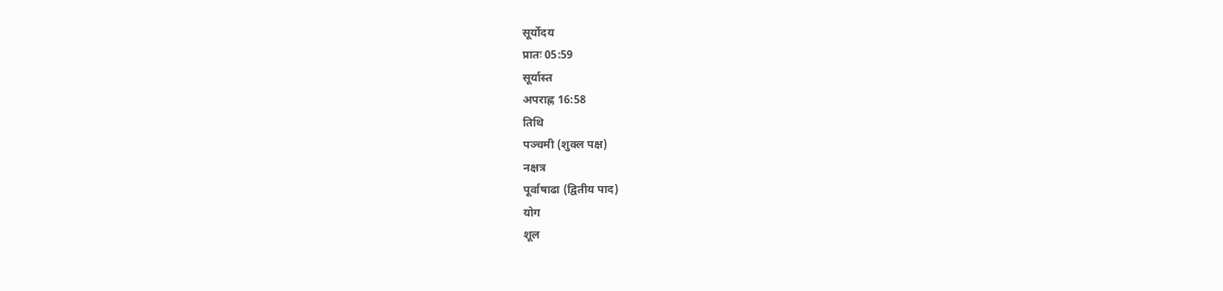सूर्योदय
प्रातः 05:59
सूर्यास्त
अपराह्ण 16:58
तिथि
पञ्चमी (शुक्ल पक्ष)
नक्षत्र
पूर्वाषाढा (द्वितीय पाद)
योग
शूल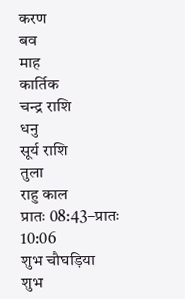करण
बव
माह
कार्तिक
चन्द्र राशि
धनु
सूर्य राशि
तुला
राहु काल
प्रातः 08:43–प्रातः 10:06
शुभ चौघड़िया
शुभ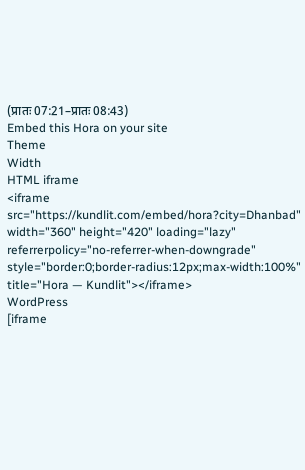(प्रातः 07:21–प्रातः 08:43)
Embed this Hora on your site
Theme
Width
HTML iframe
<iframe src="https://kundlit.com/embed/hora?city=Dhanbad" width="360" height="420" loading="lazy" referrerpolicy="no-referrer-when-downgrade" style="border:0;border-radius:12px;max-width:100%" title="Hora — Kundlit"></iframe>
WordPress
[iframe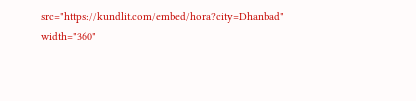src="https://kundlit.com/embed/hora?city=Dhanbad" width="360"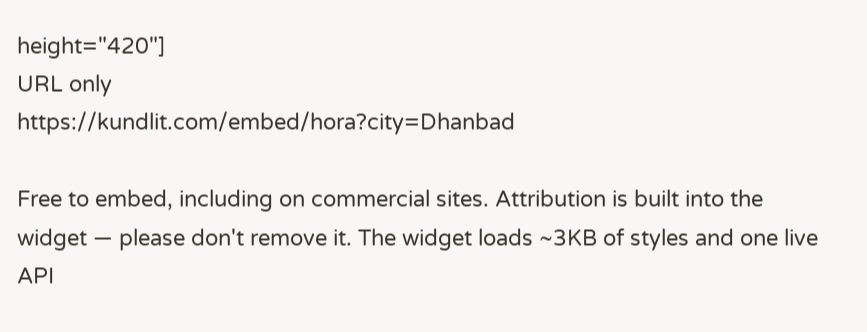height="420"]
URL only
https://kundlit.com/embed/hora?city=Dhanbad

Free to embed, including on commercial sites. Attribution is built into the widget — please don't remove it. The widget loads ~3KB of styles and one live API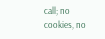call; no cookies, no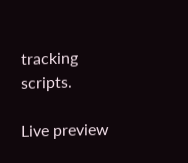tracking scripts.

Live preview